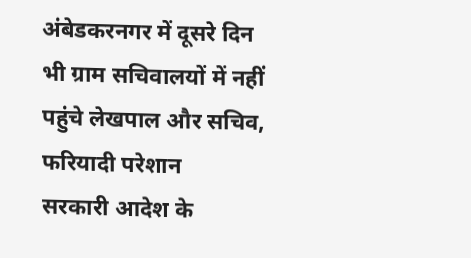अंबेडकरनगर में दूसरे दिन भी ग्राम सचिवालयों में नहीं पहुंचे लेखपाल और सचिव, फरियादी परेशान
सरकारी आदेश के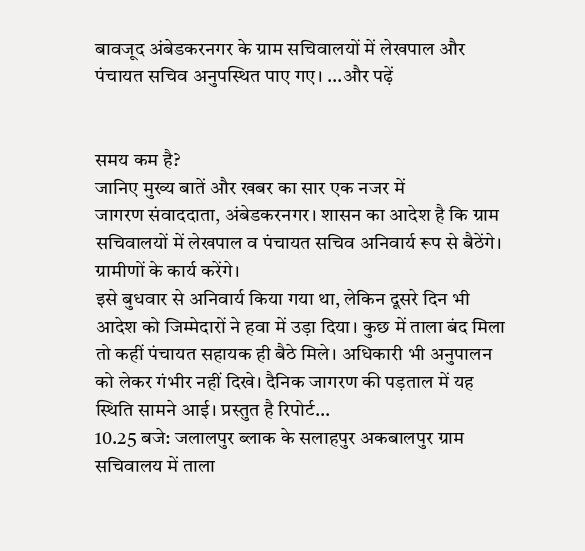बावजूद अंबेडकरनगर के ग्राम सचिवालयों में लेखपाल और पंचायत सचिव अनुपस्थित पाए गए। ...और पढ़ें


समय कम है?
जानिए मुख्य बातें और खबर का सार एक नजर में
जागरण संवाददाता, अंबेडकरनगर। शासन का आदेश है कि ग्राम सचिवालयों में लेखपाल व पंचायत सचिव अनिवार्य रूप से बैठेंगे। ग्रामीणों के कार्य करेंगे।
इसे बुधवार से अनिवार्य किया गया था, लेकिन दूसरे दिन भी आदेश को जिम्मेदारों ने हवा में उड़ा दिया। कुछ में ताला बंद मिला तो कहीं पंचायत सहायक ही बैठे मिले। अधिकारी भी अनुपालन को लेकर गंभीर नहीं दिखे। दैनिक जागरण की पड़ताल में यह स्थिति सामने आई। प्रस्तुत है रिपोर्ट...
10.25 बजे: जलालपुर ब्लाक के सलाहपुर अकबालपुर ग्राम सचिवालय में ताला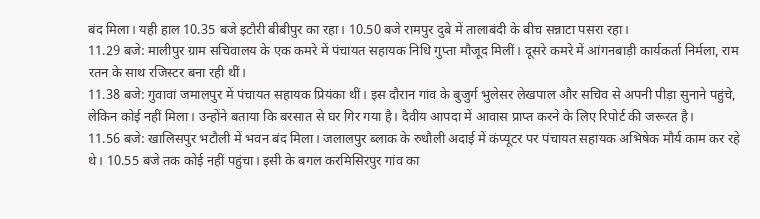बंद मिला। यही हाल 10.35 बजे इटौरी बीबीपुर का रहा। 10.50 बजे रामपुर दुबे में तालाबंदी के बीच सन्नाटा पसरा रहा।
11.29 बजे: मालीपुर ग्राम सचिवालय के एक कमरे में पंचायत सहायक निधि गुप्ता मौजूद मिलीं। दूसरे कमरे में आंगनबाड़ी कार्यकर्ता निर्मला, राम रतन के साथ रजिस्टर बना रही थीं।
11.38 बजे: गुवावां जमालपुर में पंचायत सहायक प्रियंका थीं। इस दौरान गांव के बुजुर्ग भुलेसर लेखपाल और सचिव से अपनी पीड़ा सुनाने पहुंचे, लेकिन कोई नहीं मिला। उन्होंने बताया कि बरसात से घर गिर गया है। दैवीय आपदा में आवास प्राप्त करने के लिए रिपोर्ट की जरूरत है।
11.56 बजे: खालिसपुर भटौली में भवन बंद मिला। जलालपुर ब्लाक के रुधौली अदाई में कंप्यूटर पर पंचायत सहायक अभिषेक मौर्य काम कर रहे थे। 10.55 बजे तक कोई नहीं पहुंचा। इसी के बगल करमिसिरपुर गांव का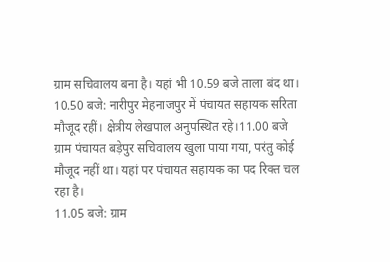ग्राम सचिवालय बना है। यहां भी 10.59 बजे ताला बंद था।
10.50 बजे: नारीपुर मेहनाजपुर में पंचायत सहायक सरिता मौजूद रहीं। क्षेत्रीय लेखपाल अनुपस्थित रहे।11.00 बजे ग्राम पंचायत बड़ेपुर सचिवालय खुला पाया गया, परंतु कोई मौजूद नहीं था। यहां पर पंचायत सहायक का पद रिक्त चल रहा है।
11.05 बजे: ग्राम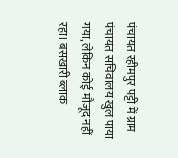पंचायत रहीमपुर पट्टी में ग्राम पंचायत सचिवालय खुल पाया गया, लेकिन कोई मौजूद नहीं रहा। बसखारी ब्लाक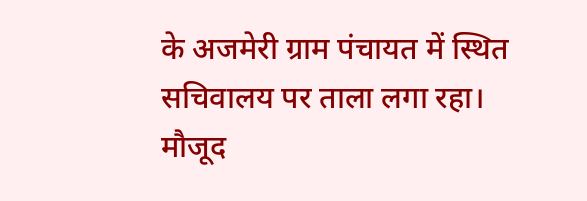के अजमेरी ग्राम पंचायत में स्थित सचिवालय पर ताला लगा रहा। मौजूद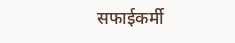सफाईकर्मी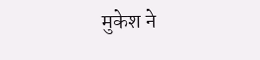मुकेश ने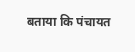बताया कि पंचायत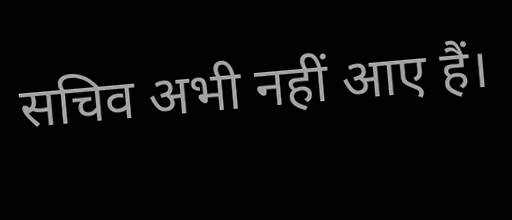सचिव अभी नहीं आए हैं।